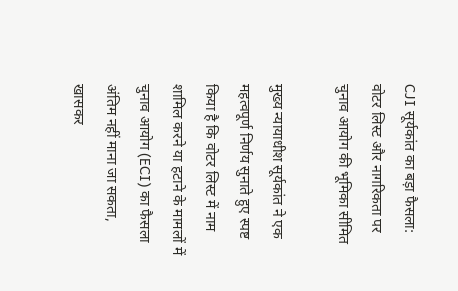CJI सूर्यकांत का बड़ा फैसला: वोटर लिस्ट और नागरिकता पर चुनाव आयोग की भूमिका सीमित

मुख्य न्यायाधीश सूर्यकांत ने एक महत्वपूर्ण निर्णय सुनाते हुए स्पष्ट किया है कि वोटर लिस्ट में नाम शामिल करने या हटाने के मामलों में चुनाव आयोग (ECI) का फैसला अंतिम नहीं माना जा सकता, खासकर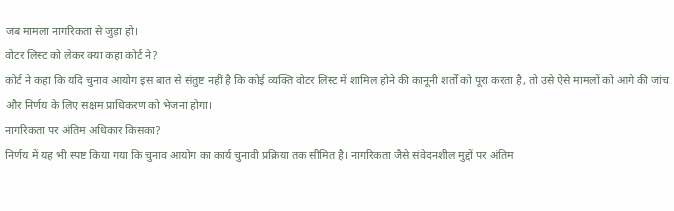जब मामला नागरिकता से जुड़ा हो।
वोटर लिस्ट को लेकर क्या कहा कोर्ट ने?
कोर्ट ने कहा कि यदि चुनाव आयोग इस बात से संतुष्ट नहीं है कि कोई व्यक्ति वोटर लिस्ट में शामिल होने की कानूनी शर्तों को पूरा करता है, तो उसे ऐसे मामलों को आगे की जांच और निर्णय के लिए सक्षम प्राधिकरण को भेजना होगा।
नागरिकता पर अंतिम अधिकार किसका?
निर्णय में यह भी स्पष्ट किया गया कि चुनाव आयोग का कार्य चुनावी प्रक्रिया तक सीमित है। नागरिकता जैसे संवेदनशील मुद्दों पर अंतिम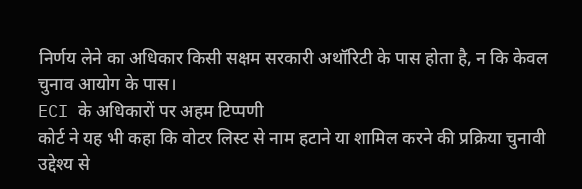निर्णय लेने का अधिकार किसी सक्षम सरकारी अथॉरिटी के पास होता है, न कि केवल चुनाव आयोग के पास।
ECI के अधिकारों पर अहम टिप्पणी
कोर्ट ने यह भी कहा कि वोटर लिस्ट से नाम हटाने या शामिल करने की प्रक्रिया चुनावी उद्देश्य से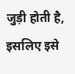जुड़ी होती है, इसलिए इसे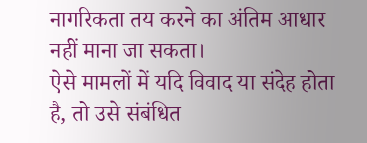नागरिकता तय करने का अंतिम आधार नहीं माना जा सकता।
ऐसे मामलों में यदि विवाद या संदेह होता है, तो उसे संबंधित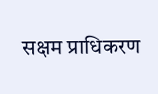सक्षम प्राधिकरण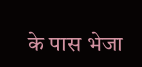के पास भेजा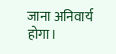जाना अनिवार्य होगा।